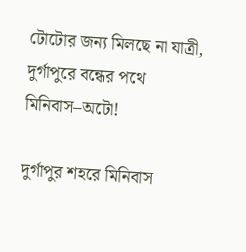টোটোর জন্য মিলছে না যাত্রী, দুর্গাপুরে বন্ধের পথে মিনিবাস–অটো!

দুর্গাপুর শহরে মিনিবাস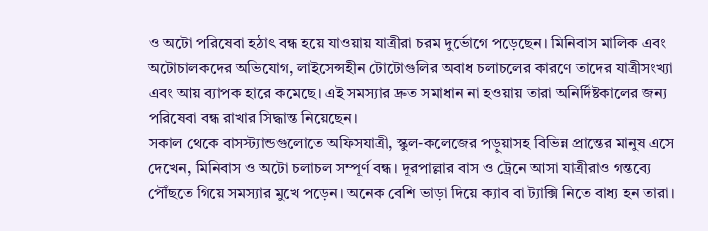ও অটো পরিষেবা হঠাৎ বন্ধ হয়ে যাওয়ায় যাত্রীরা চরম দুর্ভোগে পড়েছেন। মিনিবাস মালিক এবং অটোচালকদের অভিযোগ, লাইসেন্সহীন টোটোগুলির অবাধ চলাচলের কারণে তাদের যাত্রীসংখ্যা এবং আয় ব্যাপক হারে কমেছে। এই সমস্যার দ্রুত সমাধান না হওয়ায় তারা অনির্দিষ্টকালের জন্য পরিষেবা বন্ধ রাখার সিদ্ধান্ত নিয়েছেন।
সকাল থেকে বাসস্ট্যান্ডগুলোতে অফিসযাত্রী, স্কুল-কলেজের পড়ুয়াসহ বিভিন্ন প্রান্তের মানুষ এসে দেখেন, মিনিবাস ও অটো চলাচল সম্পূর্ণ বন্ধ। দূরপাল্লার বাস ও ট্রেনে আসা যাত্রীরাও গন্তব্যে পৌঁছতে গিয়ে সমস্যার মুখে পড়েন। অনেক বেশি ভাড়া দিয়ে ক্যাব বা ট্যাক্সি নিতে বাধ্য হন তারা।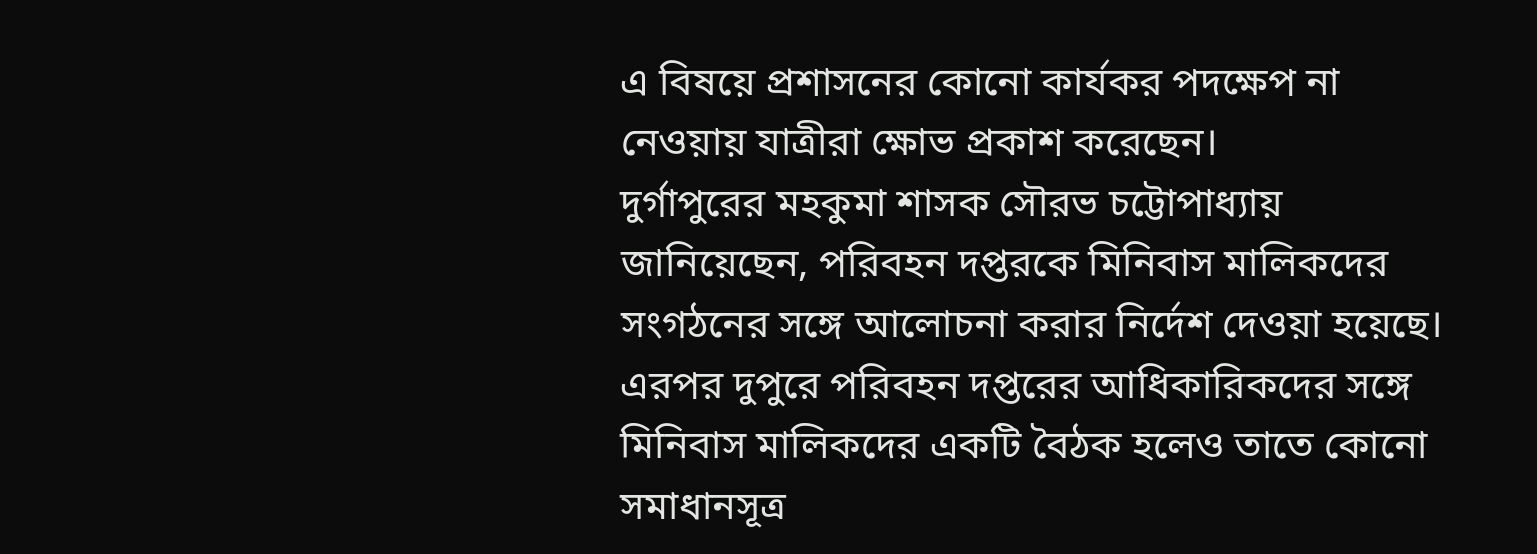এ বিষয়ে প্রশাসনের কোনো কার্যকর পদক্ষেপ না নেওয়ায় যাত্রীরা ক্ষোভ প্রকাশ করেছেন।
দুর্গাপুরের মহকুমা শাসক সৌরভ চট্টোপাধ্যায় জানিয়েছেন, পরিবহন দপ্তরকে মিনিবাস মালিকদের সংগঠনের সঙ্গে আলোচনা করার নির্দেশ দেওয়া হয়েছে। এরপর দুপুরে পরিবহন দপ্তরের আধিকারিকদের সঙ্গে মিনিবাস মালিকদের একটি বৈঠক হলেও তাতে কোনো সমাধানসূত্র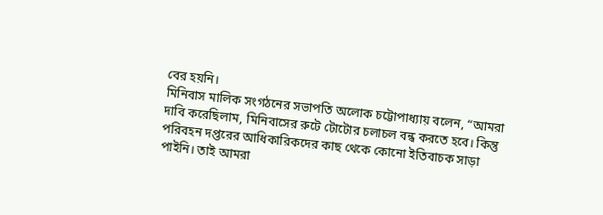বের হয়নি।
মিনিবাস মালিক সংগঠনের সভাপতি অলোক চট্টোপাধ্যায় বলেন, “আমরা দাবি করেছিলাম, মিনিবাসের রুটে টোটোর চলাচল বন্ধ করতে হবে। কিন্তু পরিবহন দপ্তরের আধিকারিকদের কাছ থেকে কোনো ইতিবাচক সাড়া পাইনি। তাই আমরা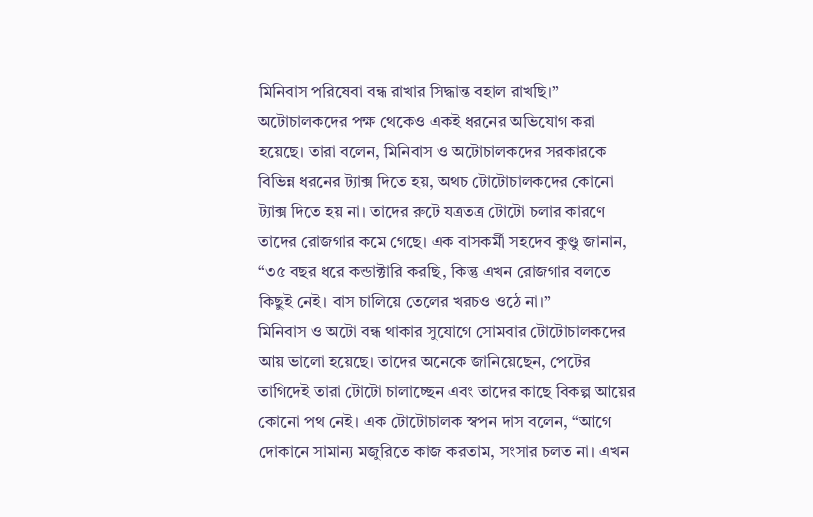মিনিবাস পরিষেবা বন্ধ রাখার সিদ্ধান্ত বহাল রাখছি।”
অটোচালকদের পক্ষ থেকেও একই ধরনের অভিযোগ করা হয়েছে। তারা বলেন, মিনিবাস ও অটোচালকদের সরকারকে বিভিন্ন ধরনের ট্যাক্স দিতে হয়, অথচ টোটোচালকদের কোনো ট্যাক্স দিতে হয় না। তাদের রুটে যত্রতত্র টোটো চলার কারণে তাদের রোজগার কমে গেছে। এক বাসকর্মী সহদেব কুণ্ডু জানান, “৩৫ বছর ধরে কন্ডাক্টারি করছি, কিন্তু এখন রোজগার বলতে কিছুই নেই। বাস চালিয়ে তেলের খরচও ওঠে না।”
মিনিবাস ও অটো বন্ধ থাকার সুযোগে সোমবার টোটোচালকদের আয় ভালো হয়েছে। তাদের অনেকে জানিয়েছেন, পেটের তাগিদেই তারা টোটো চালাচ্ছেন এবং তাদের কাছে বিকল্প আয়ের কোনো পথ নেই। এক টোটোচালক স্বপন দাস বলেন, “আগে দোকানে সামান্য মজুরিতে কাজ করতাম, সংসার চলত না। এখন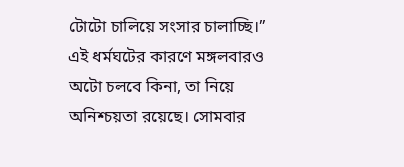টোটো চালিয়ে সংসার চালাচ্ছি।”
এই ধর্মঘটের কারণে মঙ্গলবারও অটো চলবে কিনা, তা নিয়ে অনিশ্চয়তা রয়েছে। সোমবার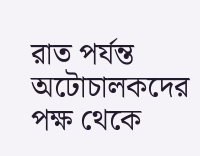রাত পর্যন্ত অটোচালকদের পক্ষ থেকে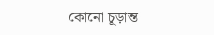কোনো চূড়ান্ত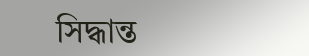সিদ্ধান্ত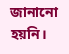জানানো হয়নি।